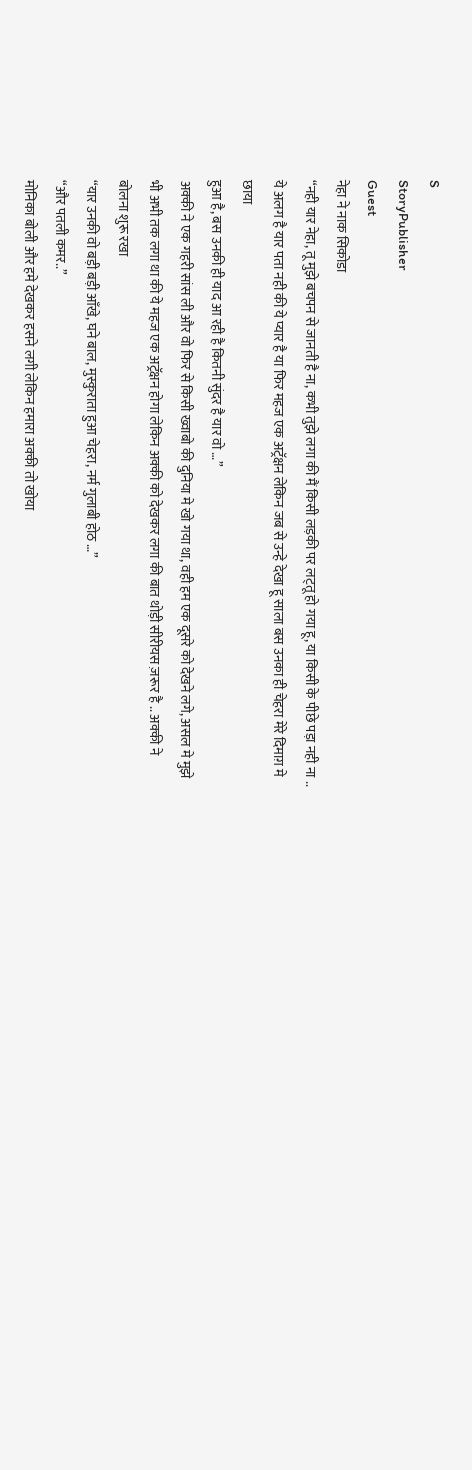S
StoryPublisher
Guest
नेहा ने नाक सिकोडा
“नही यार नेहा, तू मुझे बचपन से जानती है ना, कभी तुझे लगा की मैं किसी लड़की पर लट्तू हो गया हू, या किसी के पीछे पड़ा नही ना .. ये अलग है यार पता नही की ये प्यार है या फिर महज एक अट्रॅक्षन लेकिन जब से उन्हे देखा हू साला बस उनका ही चेहरा मेरे दिमाग़ मे छाया
हुआ है, बस उनकी ही याद आ रही है कितनी सुंदर है यार वो …”
अक्की ने एक गहरी सांस ली और वो फिर से किसी ख्वाबो की दुनिया मे खो गया था, वही हम एक दूसरे को देखने लगे, असल मे मुझे भी अभी तक लगा था की ये महज एक अट्रॅक्षन होगा लेकिन अक्की को देखकर लगा की बात थोड़ी सीरीयस ज़रूर है .. अक्की ने बोलना शुरू रखा
“यार उनकी वो बड़ी बड़ी आँखे, घने बाल, मुस्कुराता हुआ चेहरा, नर्म गुलाबी होठ …”
“और पतली कमर..”
मोनिका बोली और हमे देखकर हसने लगी लेकिन हमारा अक्की तो खोया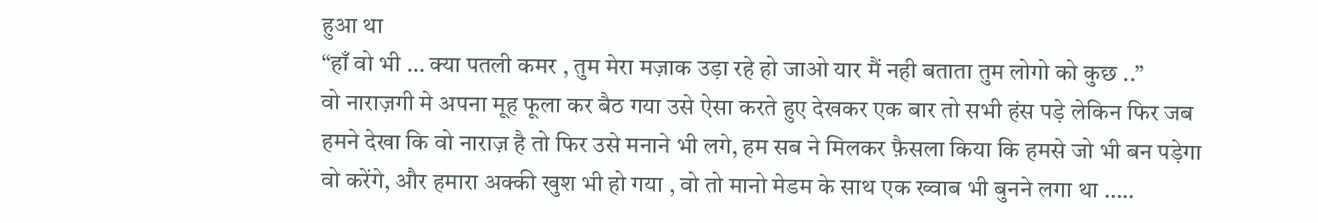हुआ था
“हाँ वो भी … क्या पतली कमर , तुम मेरा मज़ाक उड़ा रहे हो जाओ यार मैं नही बताता तुम लोगो को कुछ ..”
वो नाराज़गी मे अपना मूह फूला कर बैठ गया उसे ऐसा करते हुए देखकर एक बार तो सभी हंस पड़े लेकिन फिर जब हमने देखा कि वो नाराज़ है तो फिर उसे मनाने भी लगे, हम सब ने मिलकर फ़ैसला किया कि हमसे जो भी बन पड़ेगा वो करेंगे, और हमारा अक्की खुश भी हो गया , वो तो मानो मेडम के साथ एक ख्वाब भी बुनने लगा था …..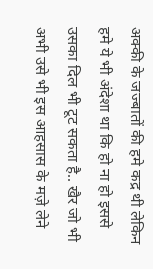अक्की के जज्बातों की हमे कद्र थी लेकिन हमे ये भी अंदेशा था कि हो ना हो इससे उसका दिल भी टूट सकता है.. खैर जो भी अभी उसे भी इस आहसास के मज़े लेने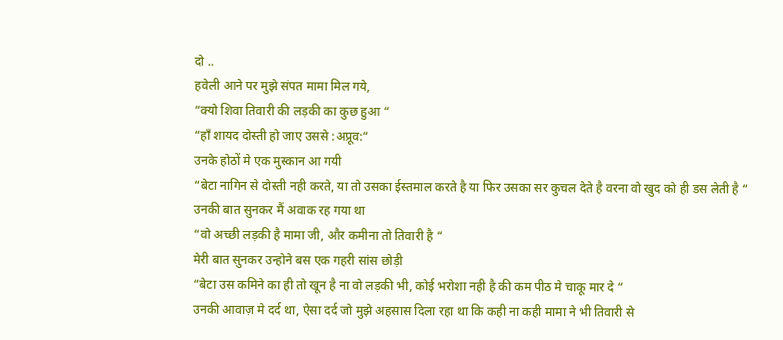दो ..
हवेली आने पर मुझे संपत मामा मिल गये,
“क्यो शिवा तिवारी की लड़की का कुछ हुआ “
“हाँ शायद दोस्ती हो जाए उससे :अप्रूव:“
उनके होठों मे एक मुस्कान आ गयी
“बेटा नागिन से दोस्ती नही करते, या तो उसका ईस्तमाल करते है या फिर उसका सर कुचल देते है वरना वो खुद को ही डस लेती है “
उनकी बात सुनकर मैं अवाक रह गया था
“वो अच्छी लड़की है मामा जी, और कमीना तो तिवारी है “
मेरी बात सुनकर उन्होने बस एक गहरी सांस छोड़ी
“बेटा उस कमिने का ही तो खून है ना वो लड़की भी, कोई भरोशा नही है की कम पीठ मे चाकू मार दे “
उनकी आवाज़ मे दर्द था, ऐसा दर्द जो मुझे अहसास दिला रहा था कि कही ना कही मामा ने भी तिवारी से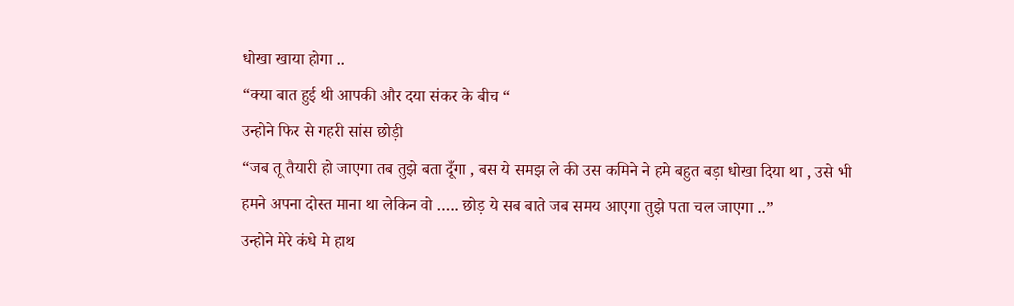धोखा खाया होगा ..
“क्या बात हुई थी आपकी और दया संकर के बीच “
उन्होने फिर से गहरी सांस छोड़ी
“जब तू तैयारी हो जाएगा तब तुझे बता दूँगा , बस ये समझ ले की उस कमिने ने हमे बहुत बड़ा धोखा दिया था , उसे भी हमने अपना दोस्त माना था लेकिन वो ….. छोड़ ये सब बाते जब समय आएगा तुझे पता चल जाएगा ..”
उन्होने मेरे कंधे मे हाथ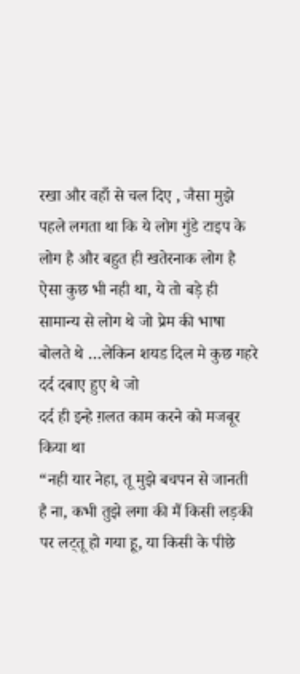रखा और वहाँ से चल दिए , जैसा मुझे पहले लगता था कि ये लोग गुंडे टाइप के लोग है और बहुत ही खतेरनाक लोग है ऐसा कुछ भी नही था, ये तो बड़े ही सामान्य से लोग थे जो प्रेम की भाषा बोलते थे …लेकिन शयड दिल मे कुछ गहरे दर्द दबाए हुए थे जो
दर्द ही इन्हे ग़लत काम करने को मजबूर किया था
“नही यार नेहा, तू मुझे बचपन से जानती है ना, कभी तुझे लगा की मैं किसी लड़की पर लट्तू हो गया हू, या किसी के पीछे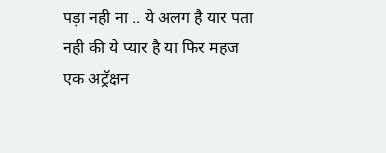पड़ा नही ना .. ये अलग है यार पता नही की ये प्यार है या फिर महज एक अट्रॅक्षन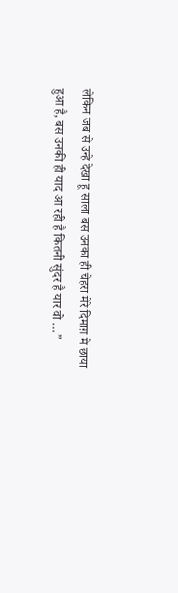लेकिन जब से उन्हे देखा हू साला बस उनका ही चेहरा मेरे दिमाग़ मे छाया
हुआ है, बस उनकी ही याद आ रही है कितनी सुंदर है यार वो …”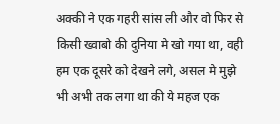अक्की ने एक गहरी सांस ली और वो फिर से किसी ख्वाबो की दुनिया मे खो गया था, वही हम एक दूसरे को देखने लगे, असल मे मुझे भी अभी तक लगा था की ये महज एक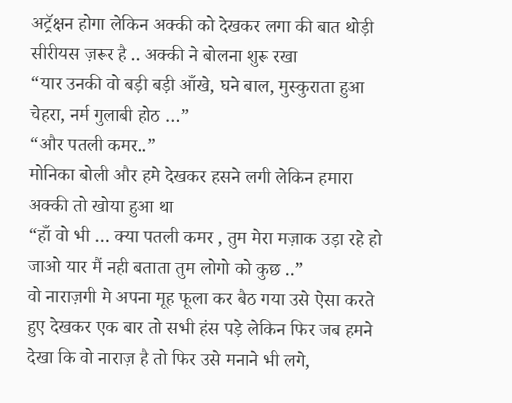अट्रॅक्षन होगा लेकिन अक्की को देखकर लगा की बात थोड़ी सीरीयस ज़रूर है .. अक्की ने बोलना शुरू रखा
“यार उनकी वो बड़ी बड़ी आँखे, घने बाल, मुस्कुराता हुआ चेहरा, नर्म गुलाबी होठ …”
“और पतली कमर..”
मोनिका बोली और हमे देखकर हसने लगी लेकिन हमारा अक्की तो खोया हुआ था
“हाँ वो भी … क्या पतली कमर , तुम मेरा मज़ाक उड़ा रहे हो जाओ यार मैं नही बताता तुम लोगो को कुछ ..”
वो नाराज़गी मे अपना मूह फूला कर बैठ गया उसे ऐसा करते हुए देखकर एक बार तो सभी हंस पड़े लेकिन फिर जब हमने देखा कि वो नाराज़ है तो फिर उसे मनाने भी लगे,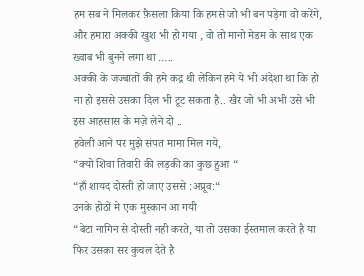हम सब ने मिलकर फ़ैसला किया कि हमसे जो भी बन पड़ेगा वो करेंगे, और हमारा अक्की खुश भी हो गया , वो तो मानो मेडम के साथ एक ख्वाब भी बुनने लगा था …..
अक्की के जज्बातों की हमे कद्र थी लेकिन हमे ये भी अंदेशा था कि हो ना हो इससे उसका दिल भी टूट सकता है.. खैर जो भी अभी उसे भी इस आहसास के मज़े लेने दो ..
हवेली आने पर मुझे संपत मामा मिल गये,
“क्यो शिवा तिवारी की लड़की का कुछ हुआ “
“हाँ शायद दोस्ती हो जाए उससे :अप्रूव:“
उनके होठों मे एक मुस्कान आ गयी
“बेटा नागिन से दोस्ती नही करते, या तो उसका ईस्तमाल करते है या फिर उसका सर कुचल देते है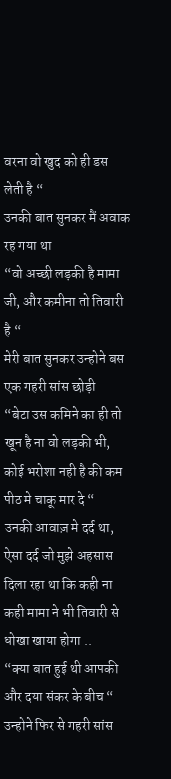वरना वो खुद को ही डस लेती है “
उनकी बात सुनकर मैं अवाक रह गया था
“वो अच्छी लड़की है मामा जी, और कमीना तो तिवारी है “
मेरी बात सुनकर उन्होने बस एक गहरी सांस छोड़ी
“बेटा उस कमिने का ही तो खून है ना वो लड़की भी, कोई भरोशा नही है की कम पीठ मे चाकू मार दे “
उनकी आवाज़ मे दर्द था, ऐसा दर्द जो मुझे अहसास दिला रहा था कि कही ना कही मामा ने भी तिवारी से धोखा खाया होगा ..
“क्या बात हुई थी आपकी और दया संकर के बीच “
उन्होने फिर से गहरी सांस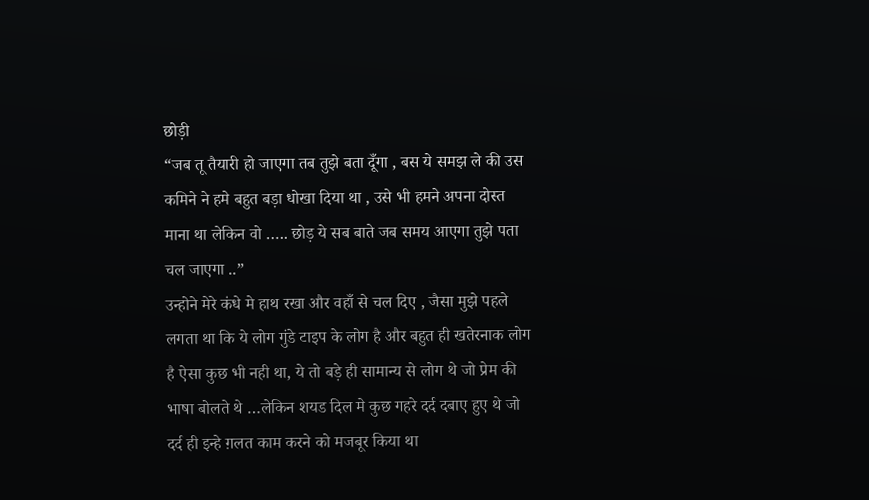छोड़ी
“जब तू तैयारी हो जाएगा तब तुझे बता दूँगा , बस ये समझ ले की उस कमिने ने हमे बहुत बड़ा धोखा दिया था , उसे भी हमने अपना दोस्त माना था लेकिन वो ….. छोड़ ये सब बाते जब समय आएगा तुझे पता चल जाएगा ..”
उन्होने मेरे कंधे मे हाथ रखा और वहाँ से चल दिए , जैसा मुझे पहले लगता था कि ये लोग गुंडे टाइप के लोग है और बहुत ही खतेरनाक लोग है ऐसा कुछ भी नही था, ये तो बड़े ही सामान्य से लोग थे जो प्रेम की भाषा बोलते थे …लेकिन शयड दिल मे कुछ गहरे दर्द दबाए हुए थे जो
दर्द ही इन्हे ग़लत काम करने को मजबूर किया था